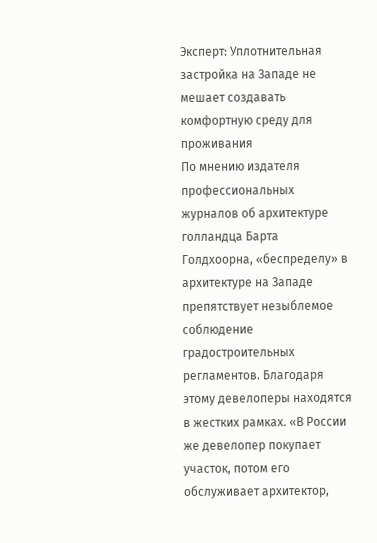Эксперт: Уплотнительная застройка на Западе не мешает создавать комфортную среду для проживания
По мнению издателя профессиональных журналов об архитектуре голландца Барта Голдхоорна, «беспределу» в архитектуре на Западе препятствует незыблемое соблюдение градостроительных регламентов. Благодаря этому девелоперы находятся в жестких рамках. «В России же девелопер покупает участок, потом его обслуживает архитектор,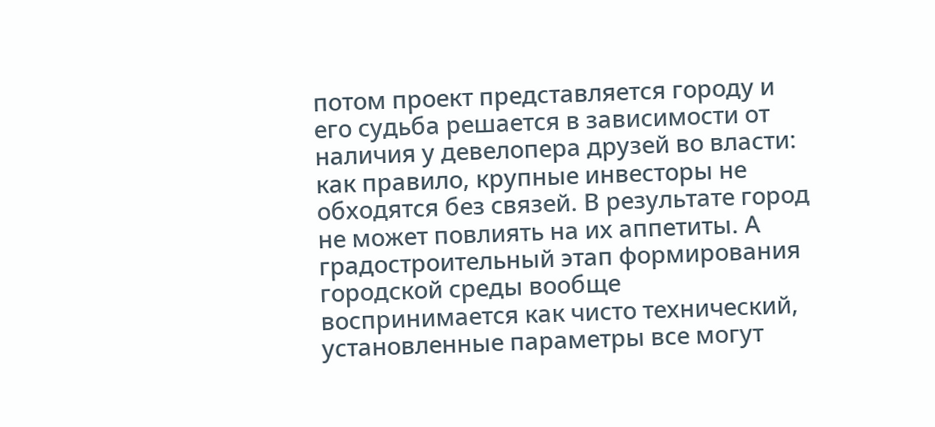потом проект представляется городу и его судьба решается в зависимости от наличия у девелопера друзей во власти: как правило, крупные инвесторы не обходятся без связей. В результате город не может повлиять на их аппетиты. А градостроительный этап формирования городской среды вообще воспринимается как чисто технический, установленные параметры все могут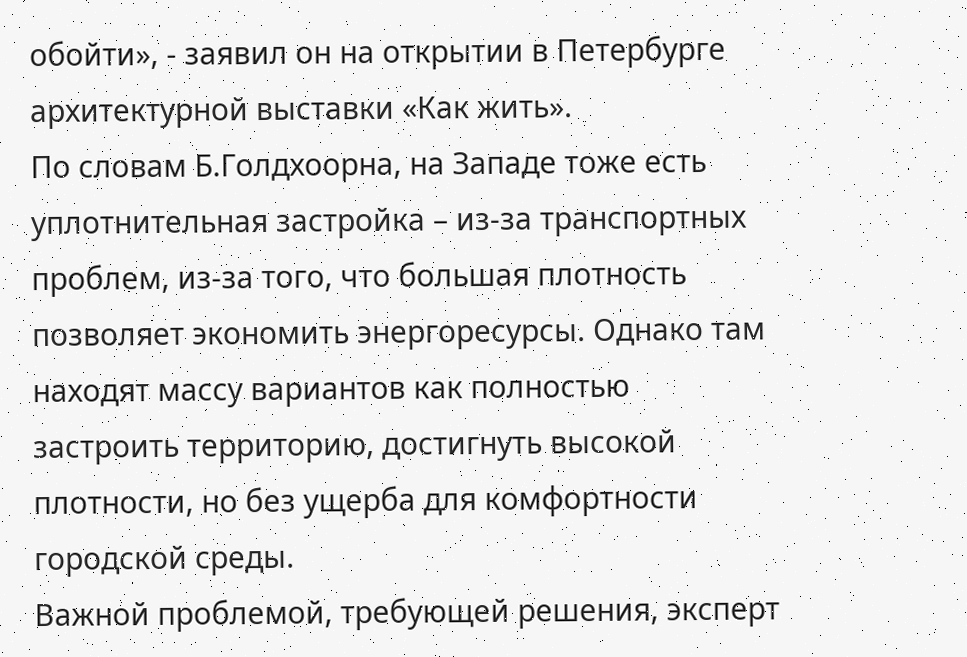обойти», - заявил он на открытии в Петербурге архитектурной выставки «Как жить».
По словам Б.Голдхоорна, на Западе тоже есть уплотнительная застройка – из-за транспортных проблем, из-за того, что большая плотность позволяет экономить энергоресурсы. Однако там находят массу вариантов как полностью застроить территорию, достигнуть высокой плотности, но без ущерба для комфортности городской среды.
Важной проблемой, требующей решения, эксперт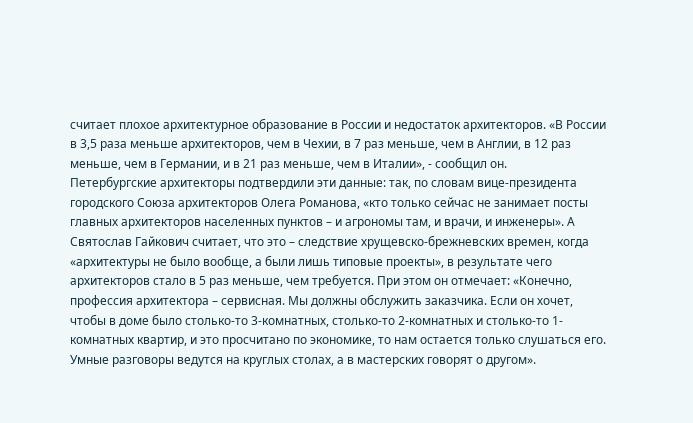считает плохое архитектурное образование в России и недостаток архитекторов. «В России в 3,5 раза меньше архитекторов, чем в Чехии, в 7 раз меньше, чем в Англии, в 12 раз меньше, чем в Германии, и в 21 раз меньше, чем в Италии», - сообщил он.
Петербургские архитекторы подтвердили эти данные: так, по словам вице-президента городского Союза архитекторов Олега Романова, «кто только сейчас не занимает посты главных архитекторов населенных пунктов – и агрономы там, и врачи, и инженеры». А Святослав Гайкович считает, что это – следствие хрущевско-брежневских времен, когда «архитектуры не было вообще, а были лишь типовые проекты», в результате чего архитекторов стало в 5 раз меньше, чем требуется. При этом он отмечает: «Конечно, профессия архитектора – сервисная. Мы должны обслужить заказчика. Если он хочет, чтобы в доме было столько-то 3-комнатных, столько-то 2-комнатных и столько-то 1-комнатных квартир, и это просчитано по экономике, то нам остается только слушаться его. Умные разговоры ведутся на круглых столах, а в мастерских говорят о другом».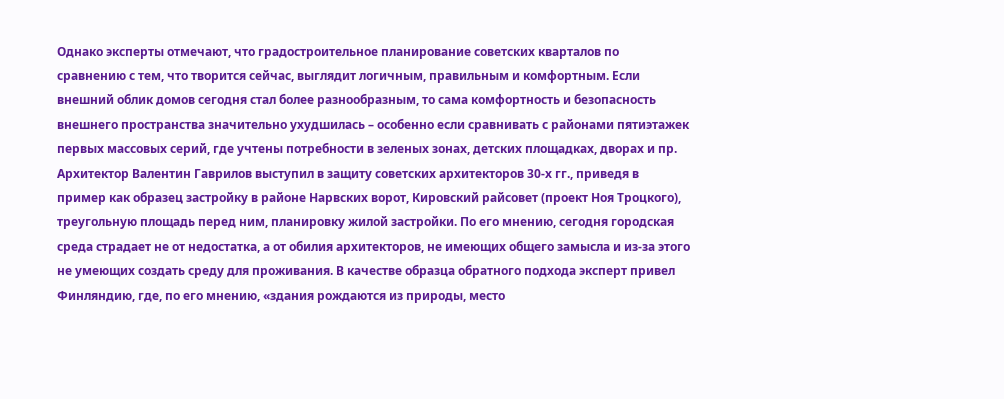Однако эксперты отмечают, что градостроительное планирование советских кварталов по сравнению с тем, что творится сейчас, выглядит логичным, правильным и комфортным. Если внешний облик домов сегодня стал более разнообразным, то сама комфортность и безопасность внешнего пространства значительно ухудшилась – особенно если сравнивать с районами пятиэтажек первых массовых серий, где учтены потребности в зеленых зонах, детских площадках, дворах и пр. Архитектор Валентин Гаврилов выступил в защиту советских архитекторов 30-х гг., приведя в пример как образец застройку в районе Нарвских ворот, Кировский райсовет (проект Ноя Троцкого), треугольную площадь перед ним, планировку жилой застройки. По его мнению, сегодня городская среда страдает не от недостатка, а от обилия архитекторов, не имеющих общего замысла и из-за этого не умеющих создать среду для проживания. В качестве образца обратного подхода эксперт привел Финляндию, где, по его мнению, «здания рождаются из природы, место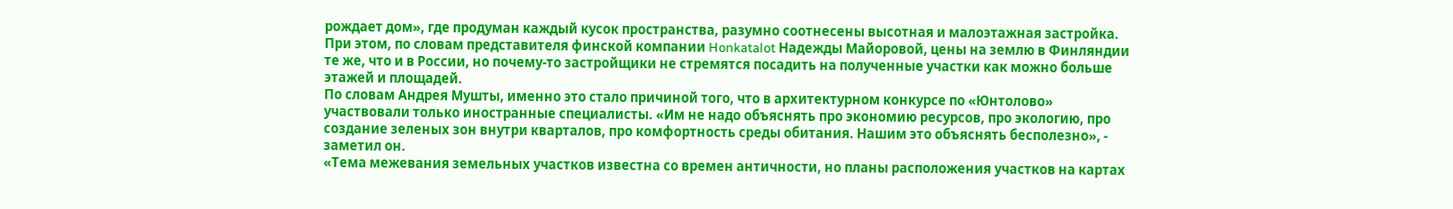рождает дом», где продуман каждый кусок пространства, разумно соотнесены высотная и малоэтажная застройка. При этом, по словам представителя финской компании Honkatalot Надежды Майоровой, цены на землю в Финляндии те же, что и в России, но почему-то застройщики не стремятся посадить на полученные участки как можно больше этажей и площадей.
По словам Андрея Мушты, именно это стало причиной того, что в архитектурном конкурсе по «Юнтолово» участвовали только иностранные специалисты. «Им не надо объяснять про экономию ресурсов, про экологию, про создание зеленых зон внутри кварталов, про комфортность среды обитания. Нашим это объяснять бесполезно», - заметил он.
«Тема межевания земельных участков известна со времен античности, но планы расположения участков на картах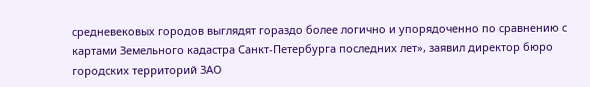средневековых городов выглядят гораздо более логично и упорядоченно по сравнению с картами Земельного кадастра Санкт-Петербурга последних лет», заявил директор бюро городских территорий ЗАО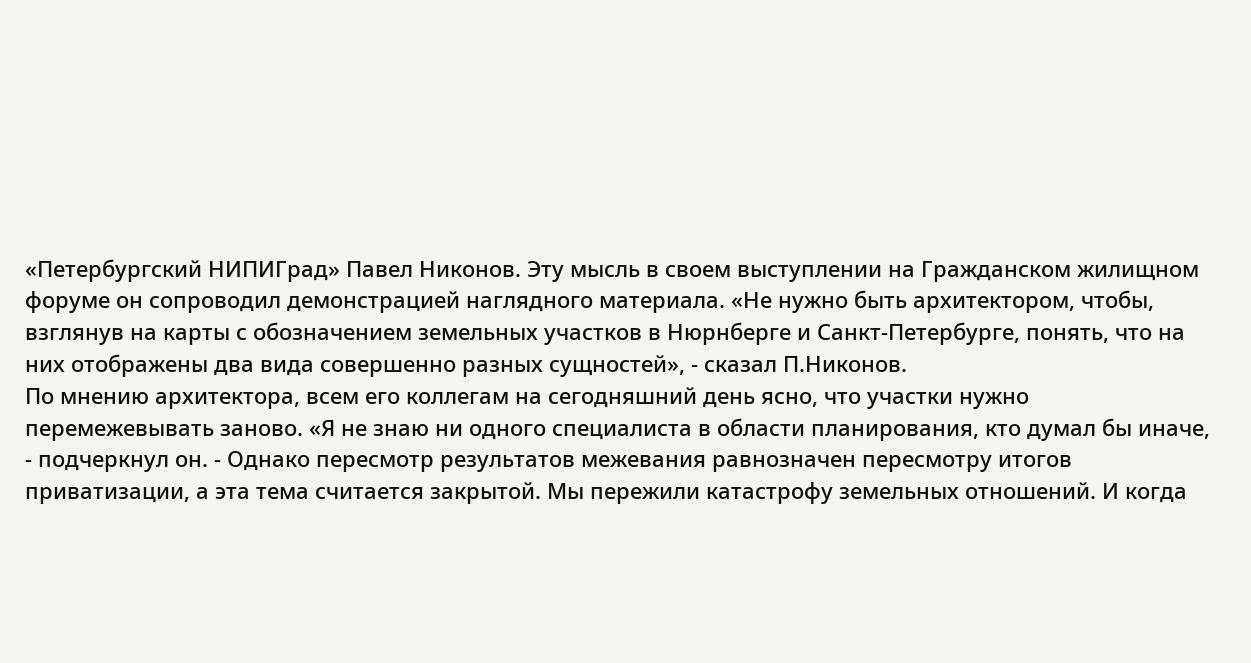«Петербургский НИПИГрад» Павел Никонов. Эту мысль в своем выступлении на Гражданском жилищном форуме он сопроводил демонстрацией наглядного материала. «Не нужно быть архитектором, чтобы, взглянув на карты с обозначением земельных участков в Нюрнберге и Санкт-Петербурге, понять, что на них отображены два вида совершенно разных сущностей», - сказал П.Никонов.
По мнению архитектора, всем его коллегам на сегодняшний день ясно, что участки нужно перемежевывать заново. «Я не знаю ни одного специалиста в области планирования, кто думал бы иначе, - подчеркнул он. - Однако пересмотр результатов межевания равнозначен пересмотру итогов приватизации, а эта тема считается закрытой. Мы пережили катастрофу земельных отношений. И когда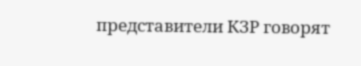представители КЗР говорят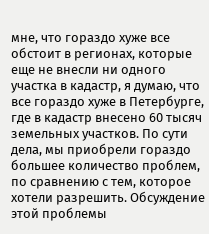мне, что гораздо хуже все обстоит в регионах, которые еще не внесли ни одного участка в кадастр, я думаю, что все гораздо хуже в Петербурге, где в кадастр внесено 60 тысяч земельных участков. По сути дела, мы приобрели гораздо большее количество проблем, по сравнению с тем, которое хотели разрешить. Обсуждение этой проблемы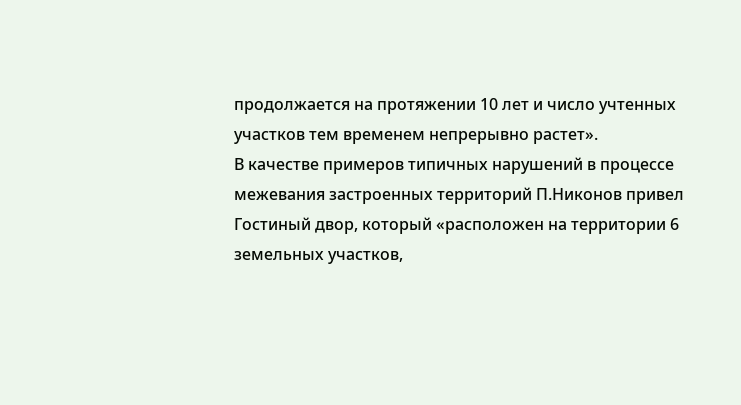продолжается на протяжении 10 лет и число учтенных участков тем временем непрерывно растет».
В качестве примеров типичных нарушений в процессе межевания застроенных территорий П.Никонов привел Гостиный двор, который «расположен на территории 6 земельных участков,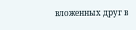вложенных друг в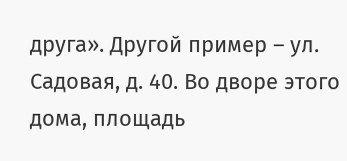друга». Другой пример – ул. Садовая, д. 40. Во дворе этого дома, площадь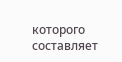которого составляет